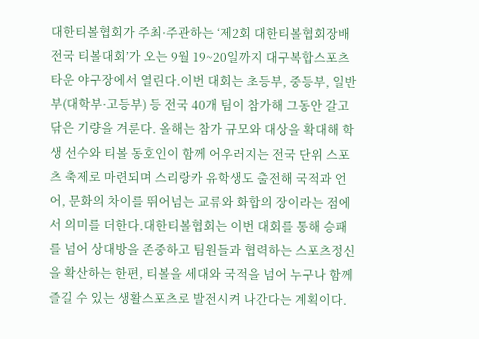대한티볼협회가 주최·주관하는 ‘제2회 대한티볼협회장배 전국 티볼대회’가 오는 9월 19~20일까지 대구복합스포츠타운 야구장에서 열린다.이번 대회는 초등부, 중등부, 일반부(대학부·고등부) 등 전국 40개 팀이 참가해 그동안 갈고닦은 기량을 겨룬다. 올해는 참가 규모와 대상을 확대해 학생 선수와 티볼 동호인이 함께 어우러지는 전국 단위 스포츠 축제로 마련되며 스리랑카 유학생도 출전해 국적과 언어, 문화의 차이를 뛰어넘는 교류와 화합의 장이라는 점에서 의미를 더한다.대한티볼협회는 이번 대회를 통해 승패를 넘어 상대방을 존중하고 팀원들과 협력하는 스포츠정신을 확산하는 한편, 티볼을 세대와 국적을 넘어 누구나 함께 즐길 수 있는 생활스포츠로 발전시켜 나간다는 계획이다.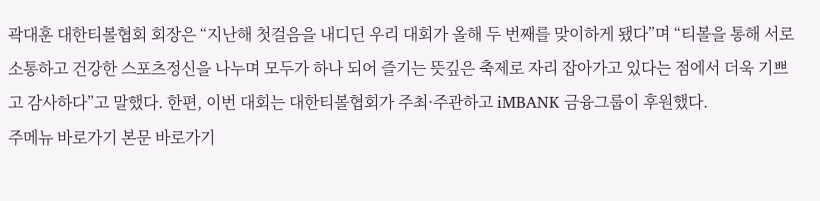곽대훈 대한티볼협회 회장은 “지난해 첫걸음을 내디딘 우리 대회가 올해 두 번째를 맞이하게 됐다”며 “티볼을 통해 서로 소통하고 건강한 스포츠정신을 나누며 모두가 하나 되어 즐기는 뜻깊은 축제로 자리 잡아가고 있다는 점에서 더욱 기쁘고 감사하다”고 말했다. 한편, 이번 대회는 대한티볼협회가 주최·주관하고 iMBANK 금융그룹이 후원했다.
주메뉴 바로가기 본문 바로가기